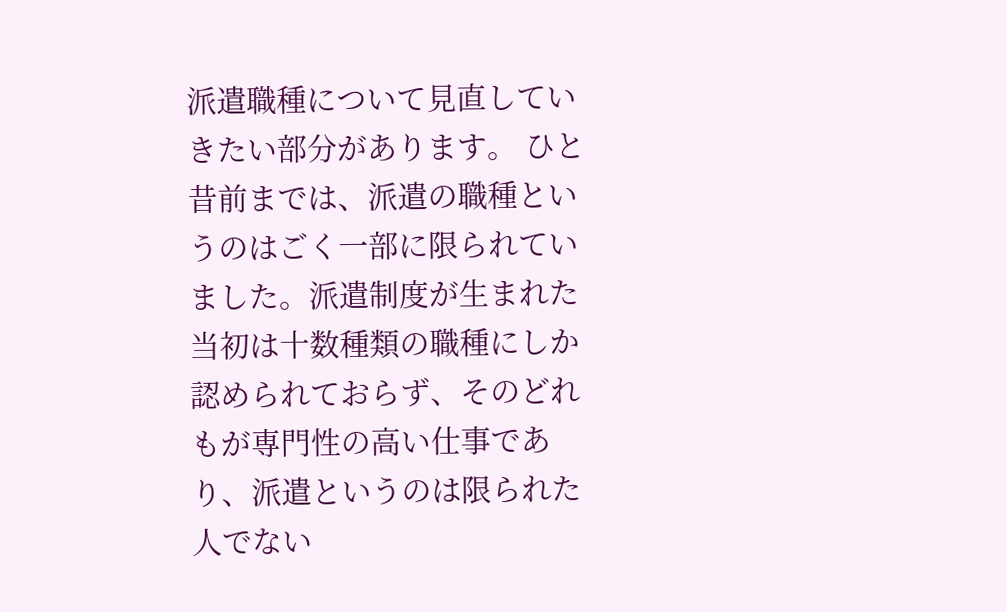派遣職種について見直していきたい部分があります。 ひと昔前までは、派遣の職種というのはごく一部に限られていました。派遣制度が生まれた当初は十数種類の職種にしか認められておらず、そのどれもが専門性の高い仕事であり、派遣というのは限られた人でない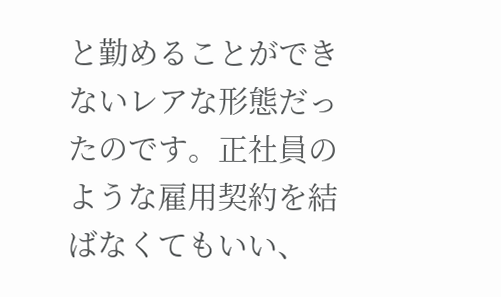と勤めることができないレアな形態だったのです。正社員のような雇用契約を結ばなくてもいい、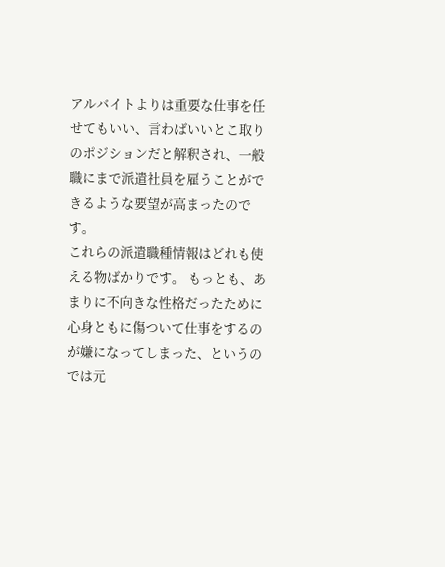アルバイトよりは重要な仕事を任せてもいい、言わばいいとこ取りのポジションだと解釈され、一般職にまで派遣社員を雇うことができるような要望が高まったのです。
これらの派遣職種情報はどれも使える物ばかりです。 もっとも、あまりに不向きな性格だったために心身ともに傷ついて仕事をするのが嫌になってしまった、というのでは元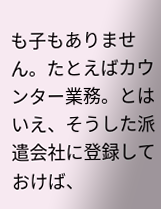も子もありません。たとえばカウンター業務。とはいえ、そうした派遣会社に登録しておけば、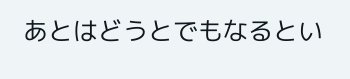あとはどうとでもなるとい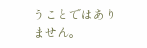うことではありません。